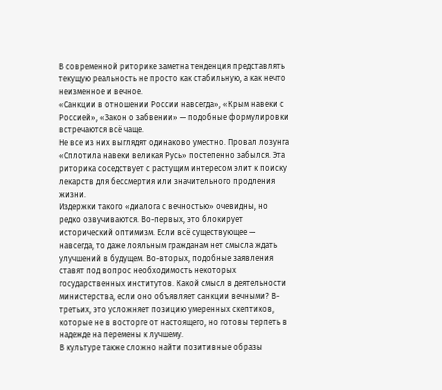В современной риторике заметна тенденция представлять текущую реальность не просто как стабильную, а как нечто неизменное и вечное.
«Санкции в отношении России навсегда», «Крым навеки с Россией», «Закон о забвении» — подобные формулировки встречаются всё чаще.
Не все из них выглядят одинаково уместно. Провал лозунга «Сплотила навеки великая Русь» постепенно забылся. Эта риторика соседствует с растущим интересом элит к поиску лекарств для бессмертия или значительного продления жизни.
Издержки такого «диалога с вечностью» очевидны, но редко озвучиваются. Во-первых, это блокирует исторический оптимизм. Если всё существующее — навсегда, то даже лояльным гражданам нет смысла ждать улучшений в будущем. Во-вторых, подобные заявления ставят под вопрос необходимость некоторых государственных институтов. Какой смысл в деятельности министерства, если оно объявляет санкции вечными? В-третьих, это усложняет позицию умеренных скептиков, которые не в восторге от настоящего, но готовы терпеть в надежде на перемены к лучшему.
В культуре также сложно найти позитивные образы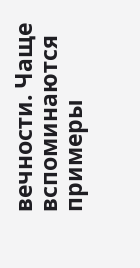вечности. Чаще вспоминаются примеры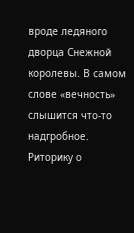вроде ледяного дворца Снежной королевы. В самом слове «вечность» слышится что-то надгробное. Риторику о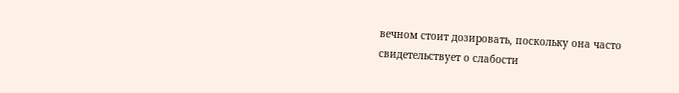вечном стоит дозировать, поскольку она часто свидетельствует о слабости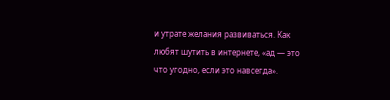и утрате желания развиваться. Как любят шутить в интернете, «ад — это что угодно, если это навсегда».